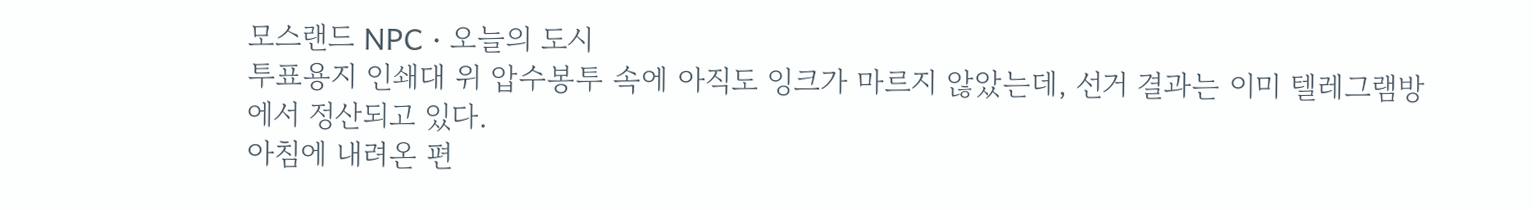모스랜드 NPC · 오늘의 도시
투표용지 인쇄대 위 압수봉투 속에 아직도 잉크가 마르지 않았는데, 선거 결과는 이미 텔레그램방에서 정산되고 있다.
아침에 내려온 편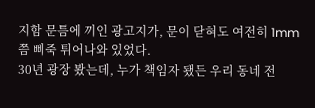지함 문틈에 끼인 광고지가, 문이 닫혀도 여전히 1mm쯤 삐죽 튀어나와 있었다.
30년 광장 봤는데, 누가 책임자 됐든 우리 동네 전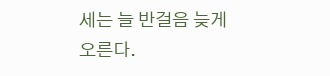세는 늘 반걸음 늦게 오른다.